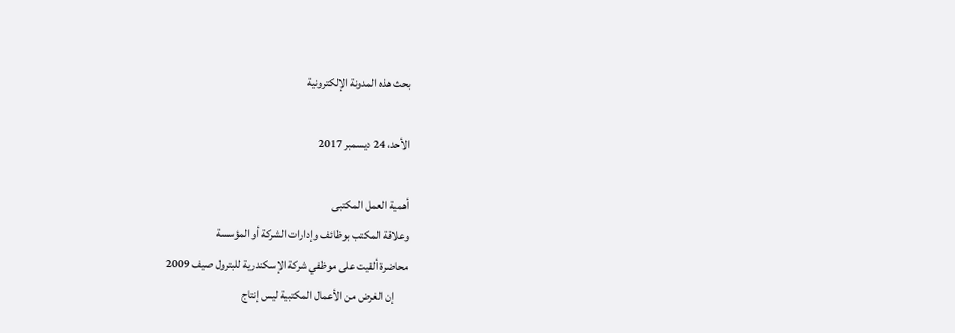بحث هذه المدونة الإلكترونية

الأحد، 24 ديسمبر 2017

أهمية العمل المكتبى
وعلاقة المكتب بوظائف وإدارات الشركة أو المؤسسة
محاضرة ألقيت على موظفي شركة الإسكندرية للبترول صيف 2009
      إن الغرض من الأعمال المكتبية ليس إنتاج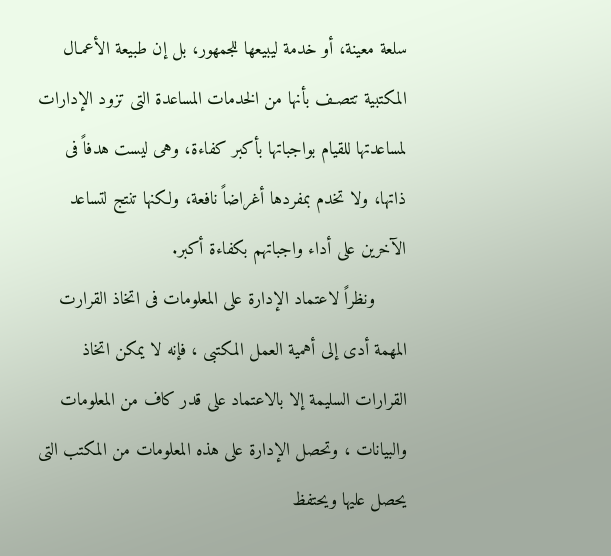سلعة معينة، أو خدمة ليبيعها للجمهور، بل إن طبيعة الأعمـال المكتبية تتصـف بأنها من الخدمات المساعدة التى تزود الإدارات لمساعدتها للقيام بواجباتها بأكبر كفاءة، وهى ليست هدفاً فى ذاتها، ولا تخدم بمفردها أغراضاً نافعة، ولكنها تنتج لتساعد الآخرين على أداء واجباتهم بكفاءة أكبر.
      ونظراً لاعتماد الإدارة على المعلومات فى اتخاذ القرارت المهمة أدى إلى أهمية العمل المكتبى ، فإنه لا يمكن اتخاذ القرارات السليمة إلا بالاعتماد على قدر كاف من المعلومات والبيانات ، وتحصل الإدارة على هذه المعلومات من المكتب التى يحصل عليها ويحتفظ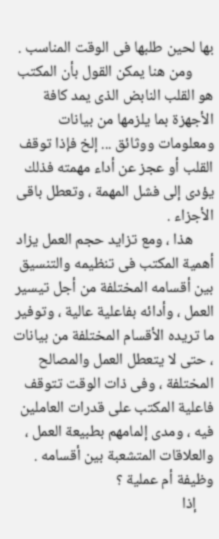بها لحين طلبها فى الوقت المناسب .
      ومن هنا يمكن القول بأن المكتب هو القلب النابض الذى يمد كافة الأجهزة بما يلزمها من بيانات ومعلومات ووثائق ... إلخ فإذا توقف القلب أو عجز عن أداء مهمته فذلك يؤدى إلى فشل المهمة ، وتعطل باقى الأجزاء .
      هذا ، ومع تزايد حجم العمل يزاد أهمية المكتب فى تنظيمه والتنسيق بين أقسامه المختلفة من أجل تيسير العمل ، وأدائه بفاعلية عالية ، وتوفير ما تريده الأقسام المختلفة من بيانات ، حتى لا يتعطل العمل والمصالح المختلفة ، وفى ذات الوقت تتوقف فاعلية المكتب على قدرات العاملين فيه ، ومدى إلمامهم بطبيعة العمل ، والعلاقات المتشعبة بين أقسامه .
وظيفة أم عملية ؟
     إذا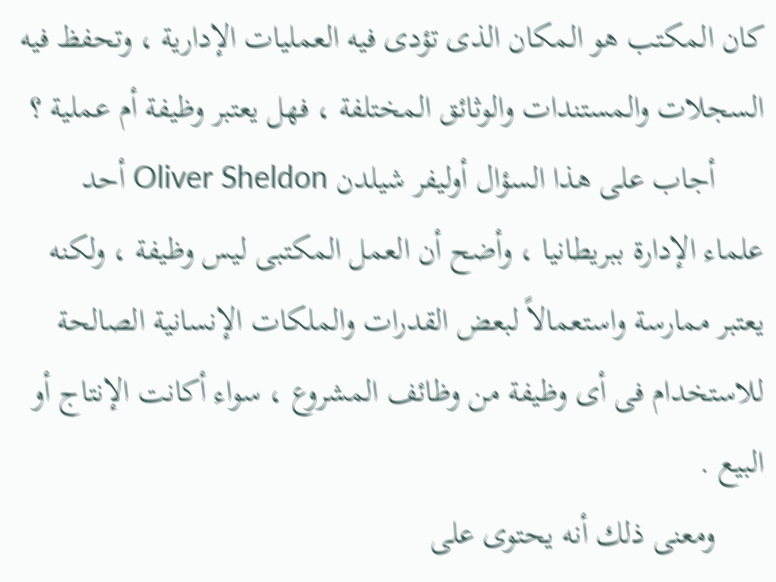كان المكتب هو المكان الذى تؤدى فيه العمليات الإدارية ، وتحفظ فيه السجلات والمستندات والوثائق المختلفة ، فهل يعتبر وظيفة أم عملية ؟
      أجاب على هذا السؤال أوليفر شيلدن Oliver Sheldon أحد علماء الإدارة ببريطانيا ، وأضح أن العمل المكتبى ليس وظيفة ، ولكنه يعتبر ممارسة واستعمالاً لبعض القدرات والملكات الإنسانية الصالحة للاستخدام فى أى وظيفة من وظائف المشروع ، سواء أكانت الإنتاج أو البيع .
      ومعنى ذلك أنه يحتوى على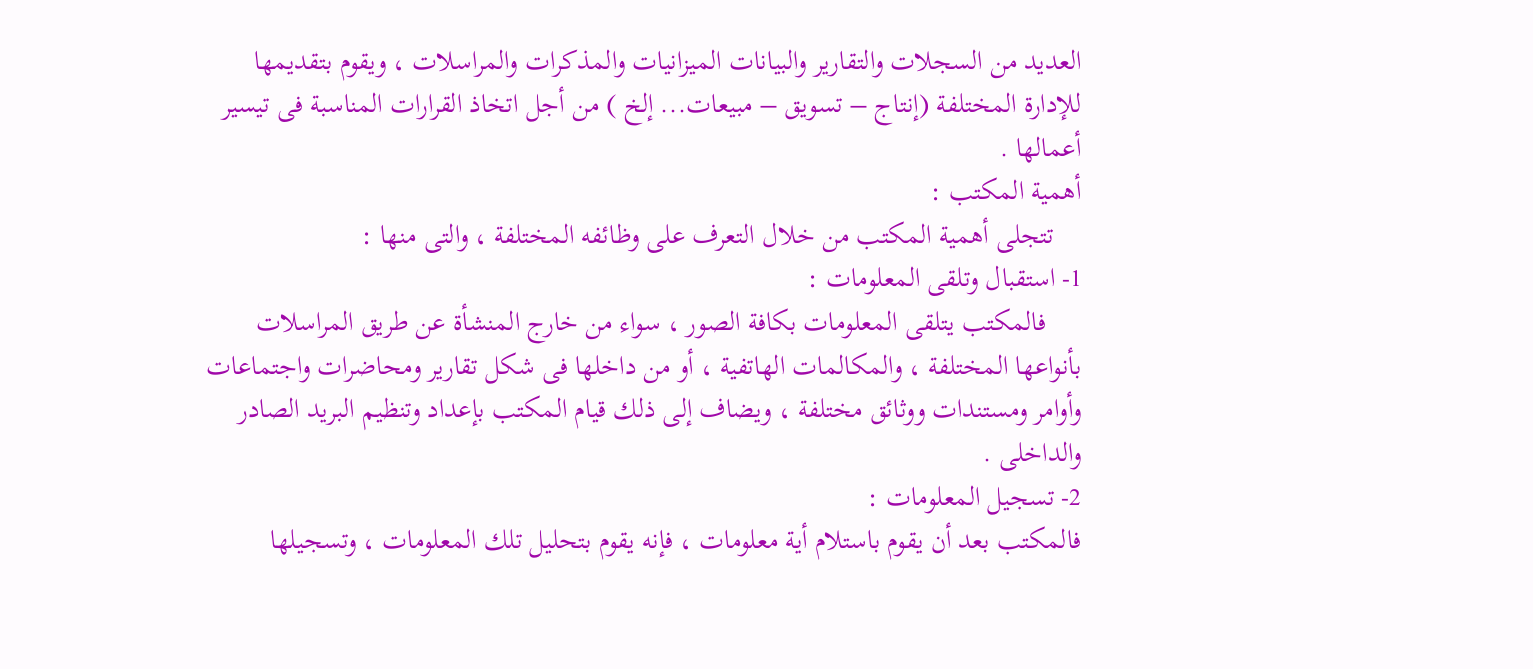العديد من السجلات والتقارير والبيانات الميزانيات والمذكرات والمراسلات ، ويقوم بتقديمها للإدارة المختلفة (إنتاج – تسويق – مبيعات... إلخ ) من أجل اتخاذ القرارات المناسبة فى تيسير أعمالها .
أهمية المكتب :
    تتجلى أهمية المكتب من خلال التعرف على وظائفه المختلفة ، والتى منها :
1- استقبال وتلقى المعلومات :
     فالمكتب يتلقى المعلومات بكافة الصور ، سواء من خارج المنشأة عن طريق المراسلات بأنواعها المختلفة ، والمكالمات الهاتفية ، أو من داخلها فى شكل تقارير ومحاضرات واجتماعات وأوامر ومستندات ووثائق مختلفة ، ويضاف إلى ذلك قيام المكتب بإعداد وتنظيم البريد الصادر والداخلى .
2- تسجيل المعلومات :
فالمكتب بعد أن يقوم باستلام أية معلومات ، فإنه يقوم بتحليل تلك المعلومات ، وتسجيلها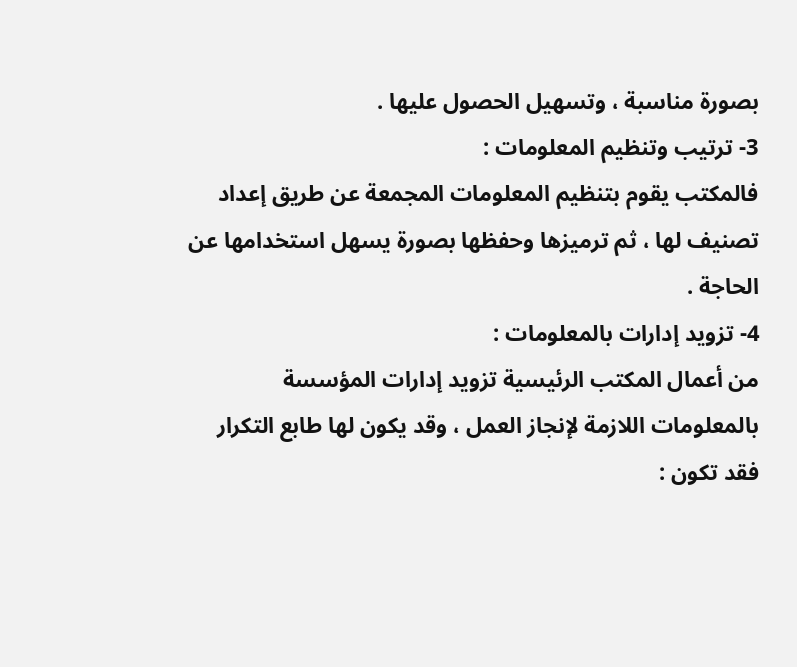بصورة مناسبة ، وتسهيل الحصول عليها .
3- ترتيب وتنظيم المعلومات :
فالمكتب يقوم بتنظيم المعلومات المجمعة عن طريق إعداد تصنيف لها ، ثم ترميزها وحفظها بصورة يسهل استخدامها عن الحاجة .
4- تزويد إدارات بالمعلومات :
من أعمال المكتب الرئيسية تزويد إدارات المؤسسة بالمعلومات اللازمة لإنجاز العمل ، وقد يكون لها طابع التكرار فقد تكون :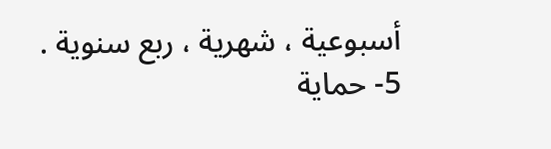أسبوعية ، شهرية ، ربع سنوية .
5- حماية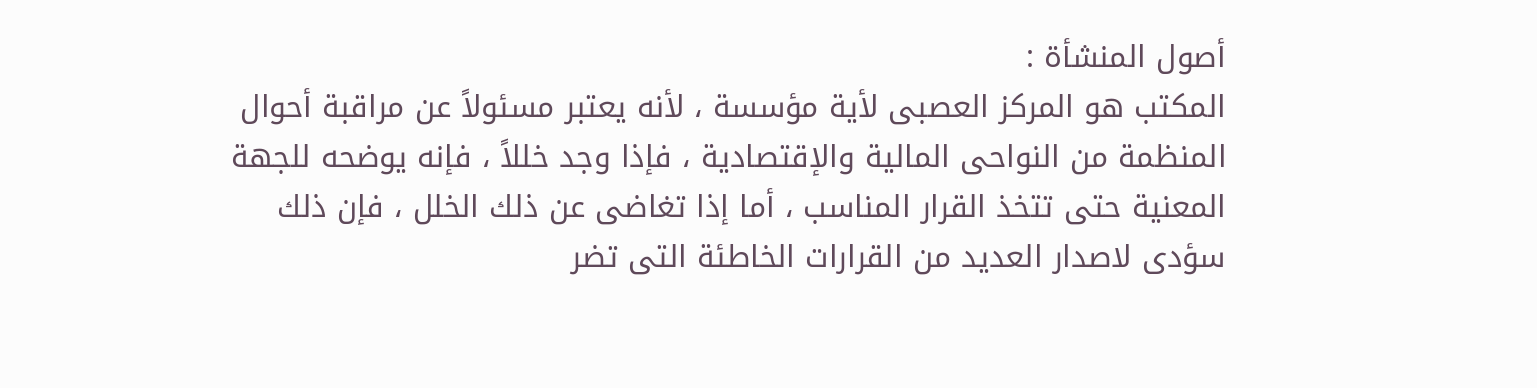أصول المنشأة :
المكتب هو المركز العصبى لأية مؤسسة ، لأنه يعتبر مسئولاً عن مراقبة أحوال المنظمة من النواحى المالية والإقتصادية ، فإذا وجد خللاً ، فإنه يوضحه للجهة المعنية حتى تتخذ القرار المناسب ، أما إذا تغاضى عن ذلك الخلل ، فإن ذلك سؤدى لاصدار العديد من القرارات الخاطئة التى تضر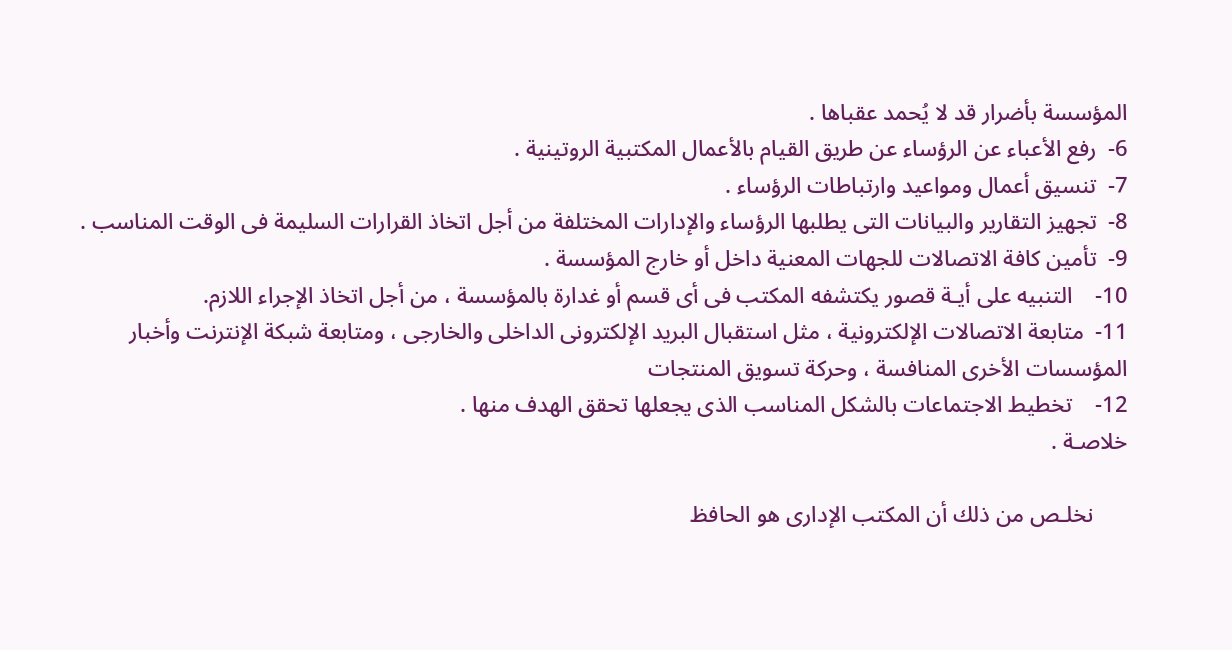المؤسسة بأضرار قد لا يُحمد عقباها .
6-  رفع الأعباء عن الرؤساء عن طريق القيام بالأعمال المكتبية الروتينية .
7-  تنسيق أعمال ومواعيد وارتباطات الرؤساء .
8-  تجهيز التقارير والبيانات التى يطلبها الرؤساء والإدارات المختلفة من أجل اتخاذ القرارات السليمة فى الوقت المناسب .
9-  تأمين كافة الاتصالات للجهات المعنية داخل أو خارج المؤسسة .
10-    التنبيه على أيـة قصور يكتشفه المكتب فى أى قسم أو غدارة بالمؤسسة ، من أجل اتخاذ الإجراء اللازم.
11-  متابعة الاتصالات الإلكترونية ، مثل استقبال البريد الإلكترونى الداخلى والخارجى ، ومتابعة شبكة الإنترنت وأخبار المؤسسات الأخرى المنافسة ، وحركة تسويق المنتجات
12-    تخطيط الاجتماعات بالشكل المناسب الذى يجعلها تحقق الهدف منها .
خلاصـة .

      نخلـص من ذلك أن المكتب الإدارى هو الحافظ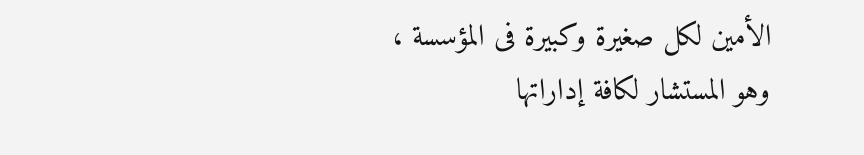الأمين لكل صغيرة وكبيرة فى المؤسسة ، وهو المستشار لكافة إداراتها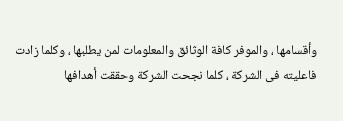وأقسامها ، والموفر كافة الوثائق والمعلومات لمن يطلبها ، وكلما زادت فاعليته فى الشركة ، كلما نجحت الشركة وحققت أهدافها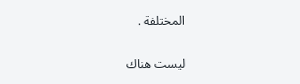المختلفة .

ليست هناك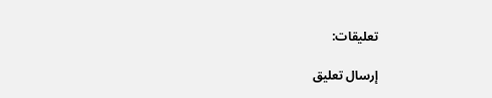تعليقات:

إرسال تعليق